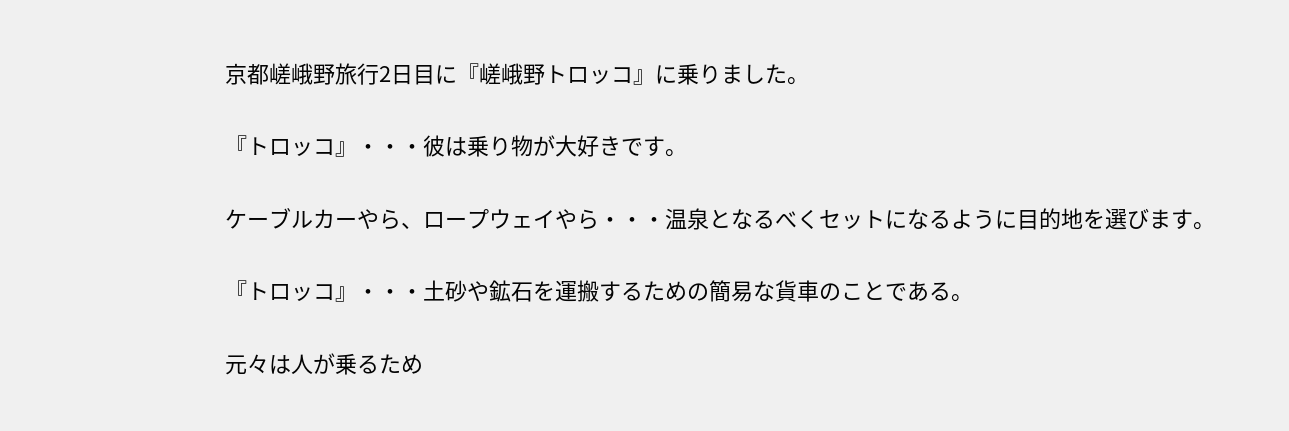京都嵯峨野旅行2日目に『嵯峨野トロッコ』に乗りました。


『トロッコ』・・・彼は乗り物が大好きです。


ケーブルカーやら、ロープウェイやら・・・温泉となるべくセットになるように目的地を選びます。


『トロッコ』・・・土砂や鉱石を運搬するための簡易な貨車のことである。


元々は人が乗るため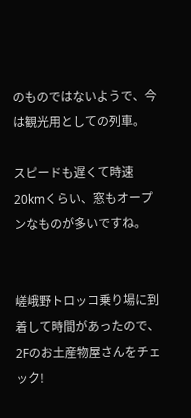のものではないようで、今は観光用としての列車。

スピードも遅くて時速20kmくらい、窓もオープンなものが多いですね。


嵯峨野トロッコ乗り場に到着して時間があったので、2Fのお土産物屋さんをチェック!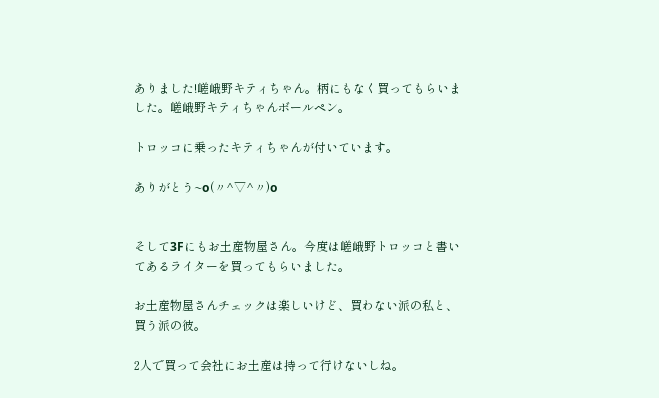ありました!嵯峨野キティちゃん。柄にもなく買ってもらいました。嵯峨野キティちゃんボールペン。

トロッコに乗ったキティちゃんが付いています。

ありがとう~o(〃^▽^〃)o


そして3Fにもお土産物屋さん。今度は嵯峨野トロッコと書いてあるライターを買ってもらいました。

お土産物屋さんチェックは楽しいけど、買わない派の私と、買う派の彼。

2人で買って会社にお土産は持って行けないしね。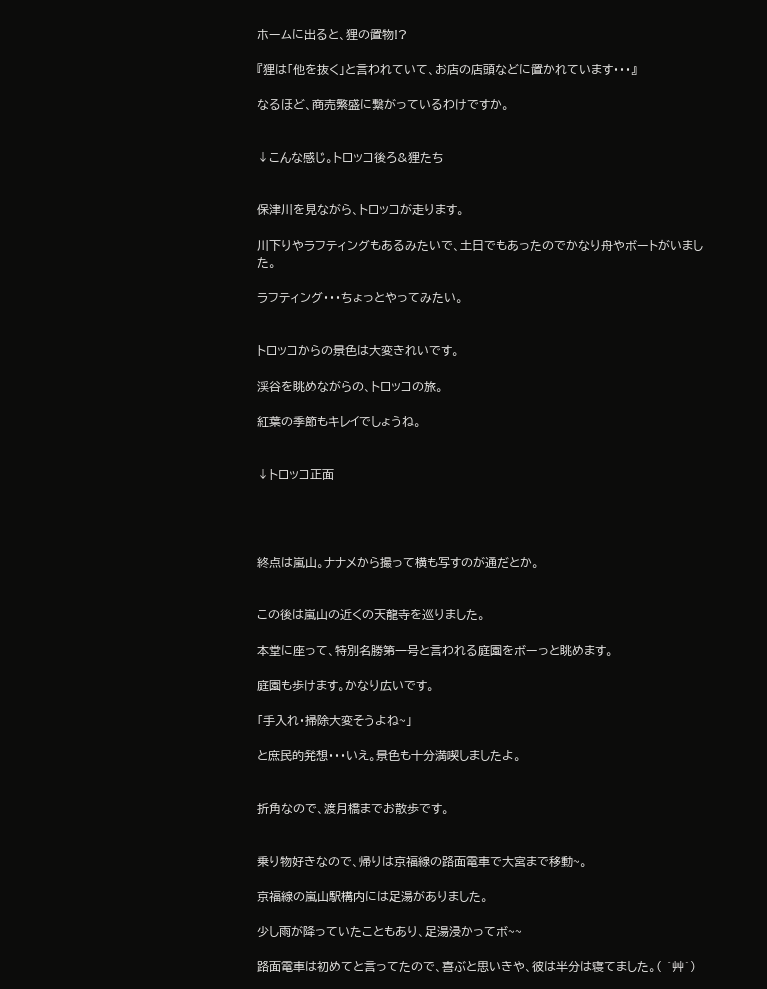ホームに出ると、狸の置物!?

『狸は「他を抜く」と言われていて、お店の店頭などに置かれています・・・』

なるほど、商売繁盛に繋がっているわけですか。


↓こんな感じ。トロッコ後ろ&狸たち


保津川を見ながら、トロッコが走ります。

川下りやラフティングもあるみたいで、土日でもあったのでかなり舟やボートがいました。

ラフティング・・・ちょっとやってみたい。


トロッコからの景色は大変きれいです。

渓谷を眺めながらの、トロッコの旅。

紅葉の季節もキレイでしょうね。


↓トロッコ正面




終点は嵐山。ナナメから撮って横も写すのが通だとか。


この後は嵐山の近くの天龍寺を巡りました。

本堂に座って、特別名勝第一号と言われる庭園をボーっと眺めます。

庭園も歩けます。かなり広いです。

「手入れ・掃除大変そうよね~」

と庶民的発想・・・いえ。景色も十分満喫しましたよ。


折角なので、渡月橋までお散歩です。


乗り物好きなので、帰りは京福線の路面電車で大宮まで移動~。

京福線の嵐山駅構内には足湯がありました。

少し雨が降っていたこともあり、足湯浸かってボ~~

路面電車は初めてと言ってたので、喜ぶと思いきや、彼は半分は寝てました。( ´艸`)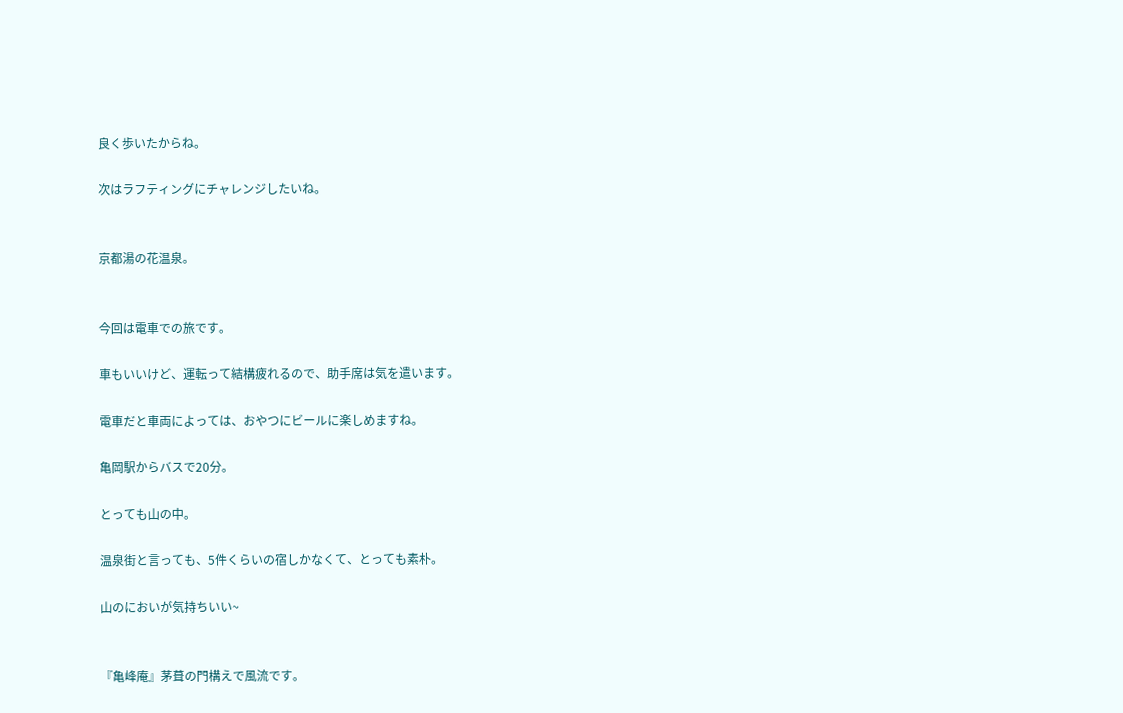良く歩いたからね。

次はラフティングにチャレンジしたいね。


京都湯の花温泉。


今回は電車での旅です。

車もいいけど、運転って結構疲れるので、助手席は気を遣います。

電車だと車両によっては、おやつにビールに楽しめますね。

亀岡駅からバスで20分。

とっても山の中。

温泉街と言っても、5件くらいの宿しかなくて、とっても素朴。

山のにおいが気持ちいい~


『亀峰庵』茅葺の門構えで風流です。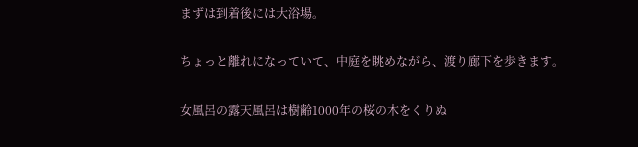まずは到着後には大浴場。

ちょっと離れになっていて、中庭を眺めながら、渡り廊下を歩きます。

女風呂の露天風呂は樹齢1000年の桜の木をくりぬ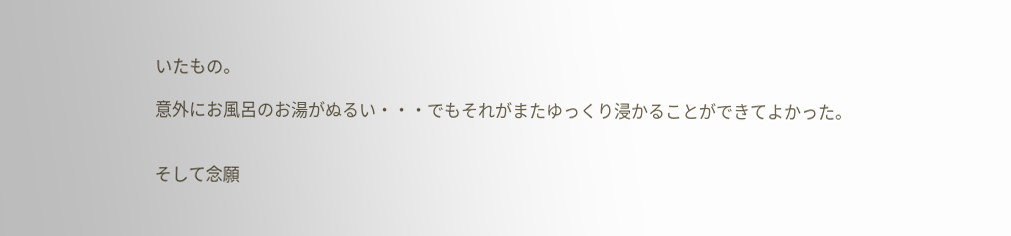いたもの。

意外にお風呂のお湯がぬるい・・・でもそれがまたゆっくり浸かることができてよかった。


そして念願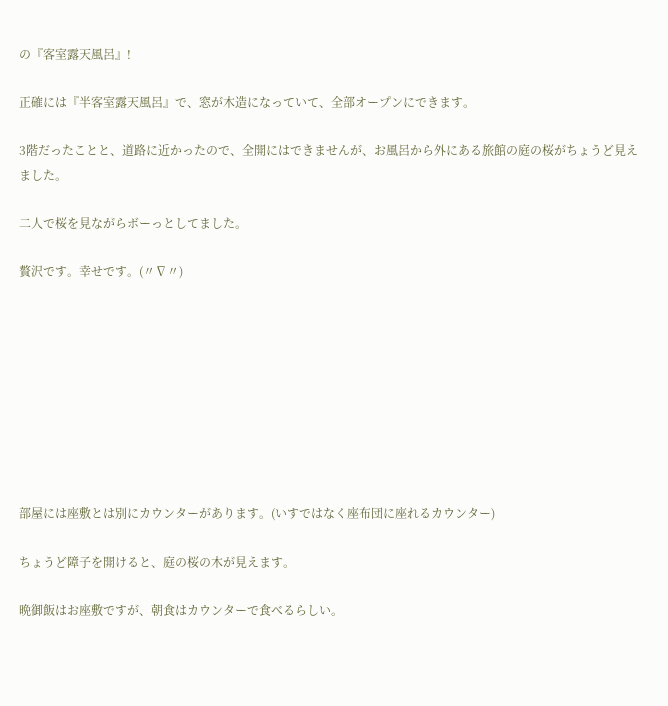の『客室露天風呂』!

正確には『半客室露天風呂』で、窓が木造になっていて、全部オープンにできます。

3階だったことと、道路に近かったので、全開にはできませんが、お風呂から外にある旅館の庭の桜がちょうど見えました。

二人で桜を見ながらボーっとしてました。

贅沢です。幸せです。(〃∇〃)









部屋には座敷とは別にカウンターがあります。(いすではなく座布団に座れるカウンター)

ちょうど障子を開けると、庭の桜の木が見えます。

晩御飯はお座敷ですが、朝食はカウンターで食べるらしい。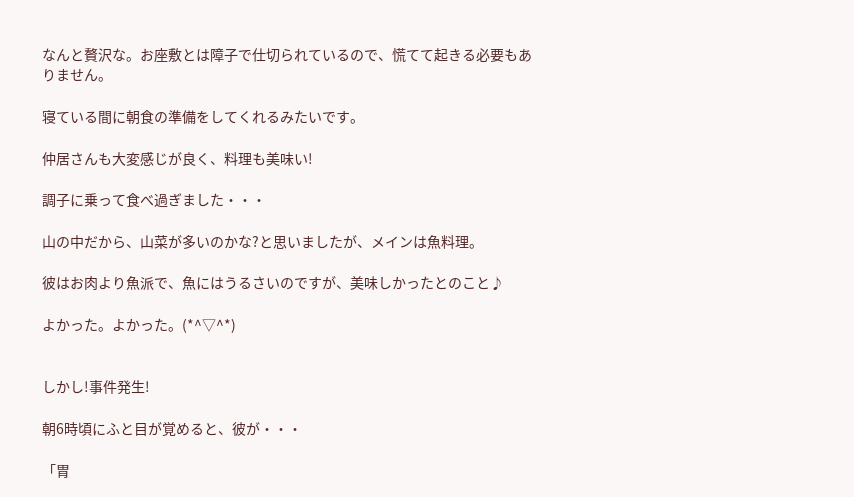なんと贅沢な。お座敷とは障子で仕切られているので、慌てて起きる必要もありません。

寝ている間に朝食の準備をしてくれるみたいです。

仲居さんも大変感じが良く、料理も美味い!

調子に乗って食べ過ぎました・・・

山の中だから、山菜が多いのかな?と思いましたが、メインは魚料理。

彼はお肉より魚派で、魚にはうるさいのですが、美味しかったとのこと♪

よかった。よかった。(*^▽^*)


しかし!事件発生!

朝6時頃にふと目が覚めると、彼が・・・

「胃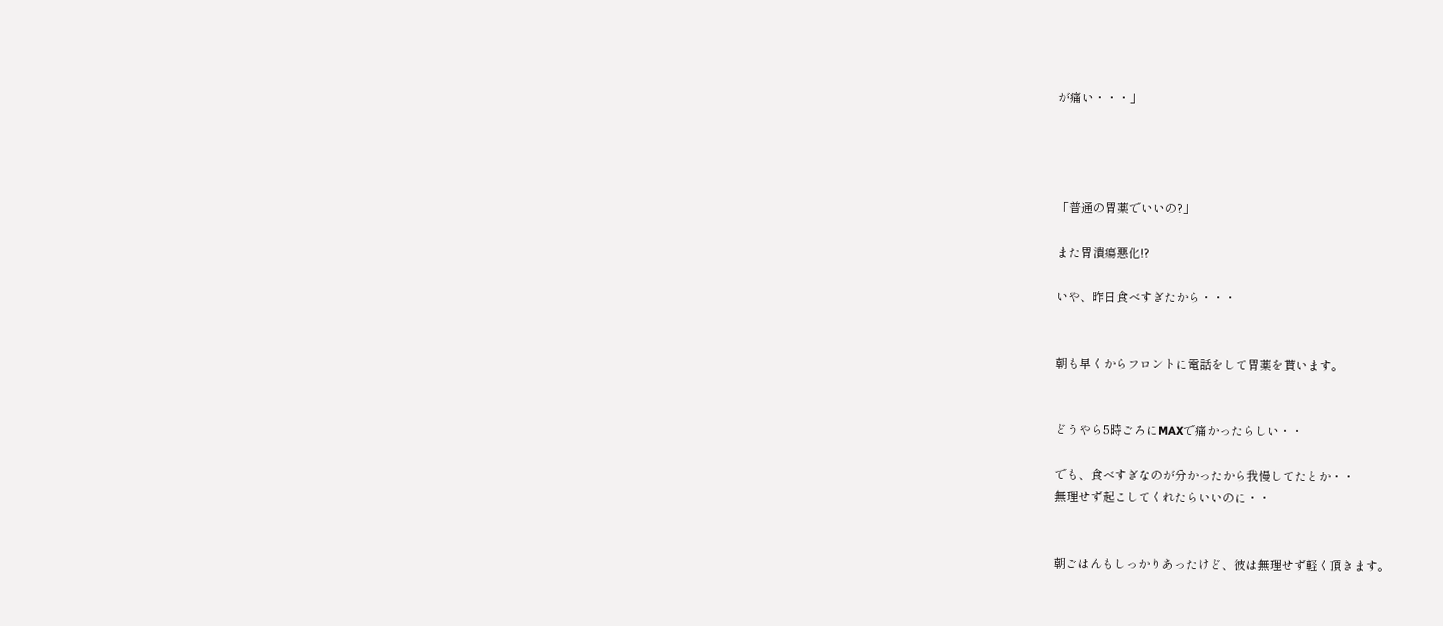が痛い・・・」




「普通の胃薬でいいの?」

また胃潰瘍悪化!?

いや、昨日食べすぎたから・・・


朝も早くからフロントに電話をして胃薬を貰います。


どうやら5時ごろにMAXで痛かったらしい・・

でも、食べすぎなのが分かったから我慢してたとか・・
無理せず起こしてくれたらいいのに・・


朝ごはんもしっかりあったけど、彼は無理せず軽く頂きます。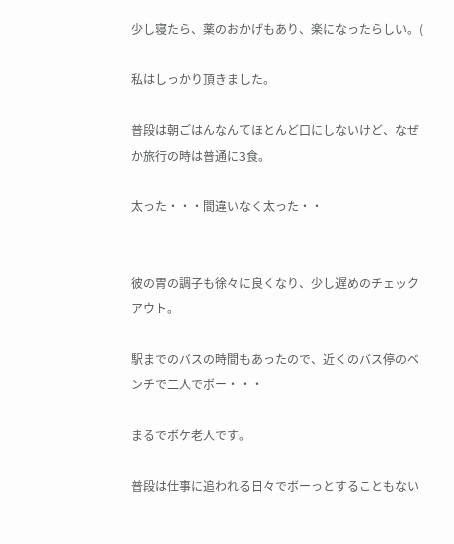少し寝たら、薬のおかげもあり、楽になったらしい。(

私はしっかり頂きました。

普段は朝ごはんなんてほとんど口にしないけど、なぜか旅行の時は普通に3食。

太った・・・間違いなく太った・・


彼の胃の調子も徐々に良くなり、少し遅めのチェックアウト。

駅までのバスの時間もあったので、近くのバス停のベンチで二人でボー・・・

まるでボケ老人です。

普段は仕事に追われる日々でボーっとすることもない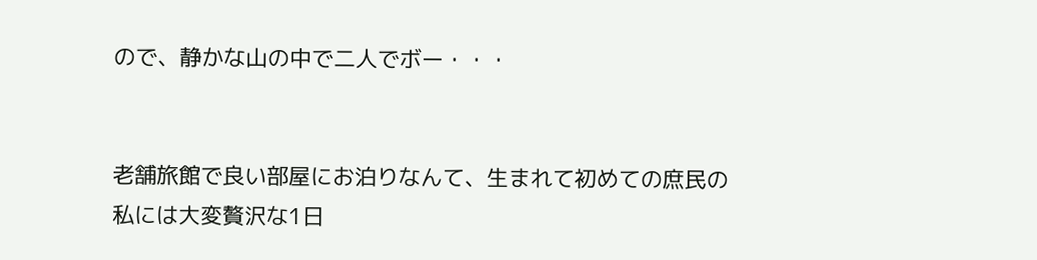ので、静かな山の中で二人でボー・・・


老舗旅館で良い部屋にお泊りなんて、生まれて初めての庶民の私には大変贅沢な1日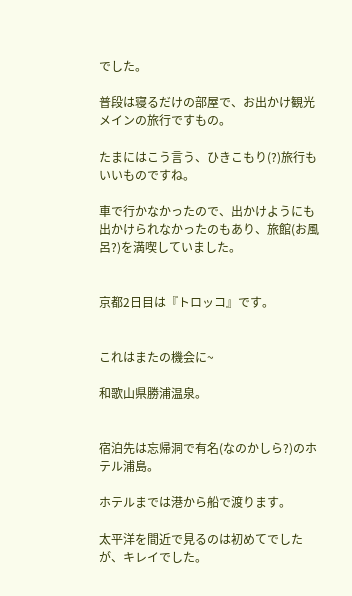でした。

普段は寝るだけの部屋で、お出かけ観光メインの旅行ですもの。

たまにはこう言う、ひきこもり(?)旅行もいいものですね。

車で行かなかったので、出かけようにも出かけられなかったのもあり、旅館(お風呂?)を満喫していました。


京都2日目は『トロッコ』です。


これはまたの機会に~

和歌山県勝浦温泉。


宿泊先は忘帰洞で有名(なのかしら?)のホテル浦島。

ホテルまでは港から船で渡ります。

太平洋を間近で見るのは初めてでしたが、キレイでした。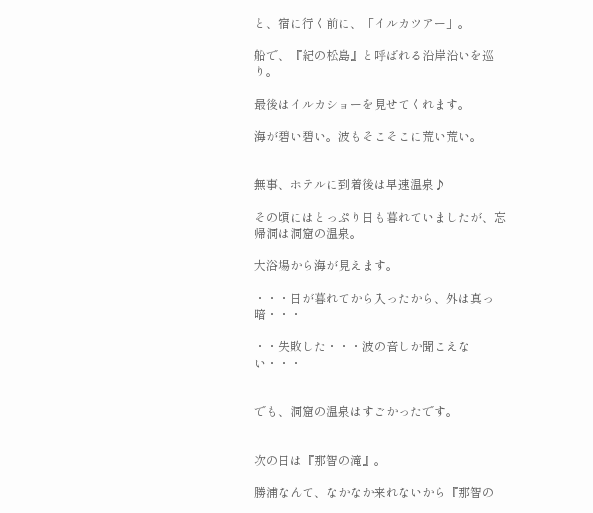と、宿に行く前に、「イルカツアー」。

船で、『紀の松島』と呼ばれる沿岸沿いを巡り。

最後はイルカショーを見せてくれます。

海が碧い碧い。波もそこそこに荒い荒い。


無事、ホテルに到着後は早速温泉♪

その頃にはとっぷり日も暮れていましたが、忘帰洞は洞窟の温泉。

大浴場から海が見えます。

・・・日が暮れてから入ったから、外は真っ暗・・・

・・失敗した・・・波の音しか聞こえない・・・


でも、洞窟の温泉はすごかったです。


次の日は『那智の滝』。

勝浦なんて、なかなか来れないから『那智の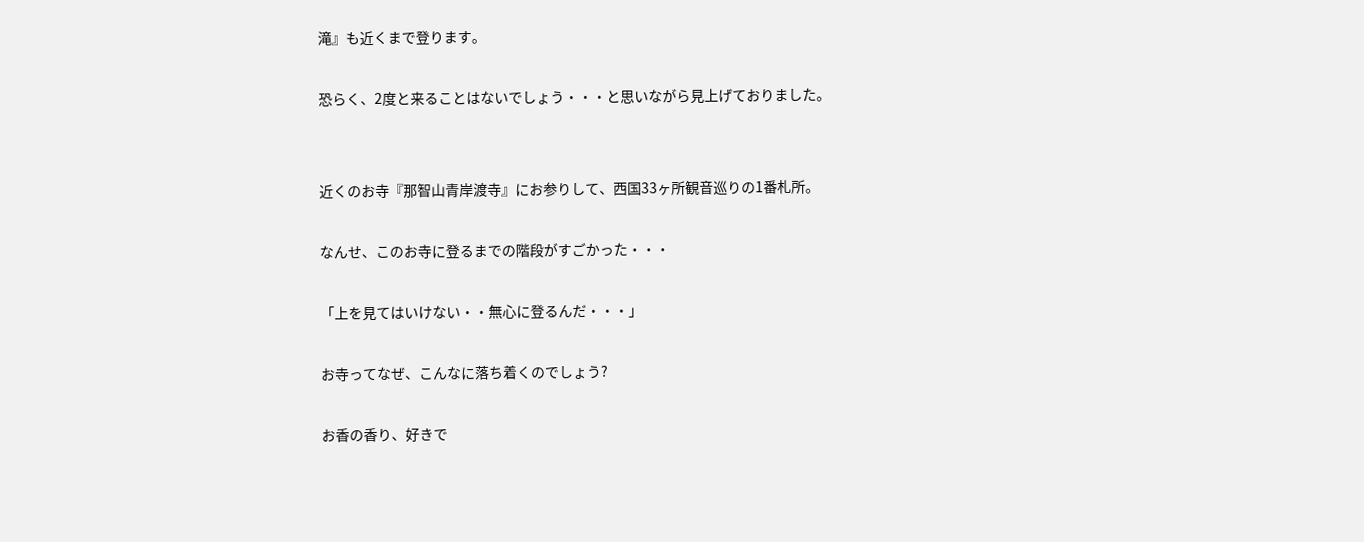滝』も近くまで登ります。

恐らく、2度と来ることはないでしょう・・・と思いながら見上げておりました。


近くのお寺『那智山青岸渡寺』にお参りして、西国33ヶ所観音巡りの1番札所。

なんせ、このお寺に登るまでの階段がすごかった・・・

「上を見てはいけない・・無心に登るんだ・・・」

お寺ってなぜ、こんなに落ち着くのでしょう?

お香の香り、好きで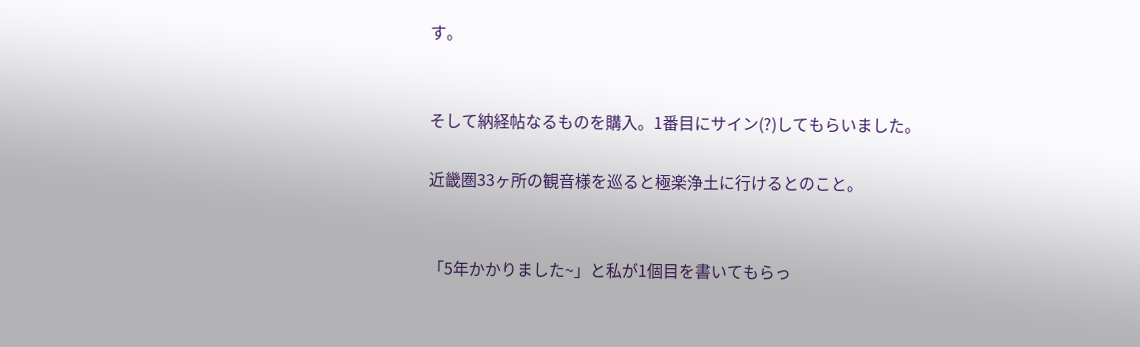す。


そして納経帖なるものを購入。1番目にサイン(?)してもらいました。

近畿圏33ヶ所の観音様を巡ると極楽浄土に行けるとのこと。


「5年かかりました~」と私が1個目を書いてもらっ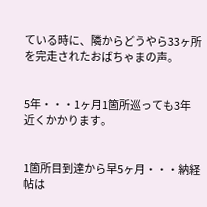ている時に、隣からどうやら33ヶ所を完走されたおばちゃまの声。


5年・・・1ヶ月1箇所巡っても3年近くかかります。


1箇所目到達から早5ヶ月・・・納経帖は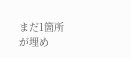まだ1箇所が埋め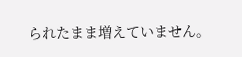られたまま増えていません。